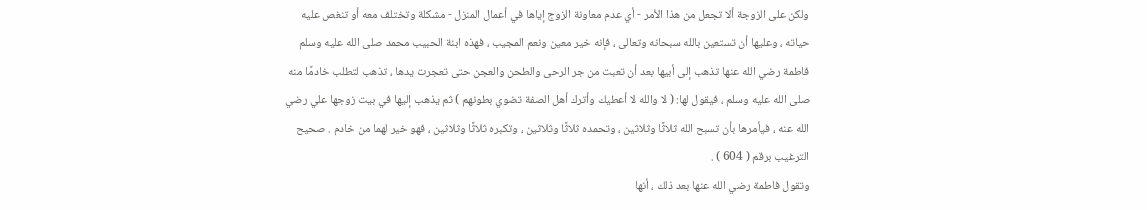ولكن على الزوجة ألا تجعل من هذا الأمر - أي عدم معاونة الزوج إياها في أعمال المنزل - مشكلة وتختلف معه أو تنغص عليه حياته ، وعليها أن تستعين بالله سبحانه وتعالى ، فإنه خير معين ونعم المجيب ، فهذه ابنة الحبيب محمد صلى الله عليه وسلم فاطمة رضي الله عنها تذهب إلى أبيها بعد أن تعبت من جر الرحى والطحن والعجن حتى تعجرت يدها ، تذهب لتطلب خادمًا منه صلى الله عليه وسلم ، فيقول لها: ( لا والله لا أعطيك وأترك أهل الصفة تضوي بطونهم ) ثم يذهب إليها في بيت زوجها علي رضي الله عنه ، فيأمرها بأن تسبح الله ثلاثًا وثلاثين ، وتحمده ثلاثًا وثلاثين ، وتكبره ثلاثًا وثلاثين ، فهو خير لهما من خادم . صحيح الترغيب برقم ( 604 ) .
وتقول فاطمة رضي الله عنها بعد ذلك ، أنها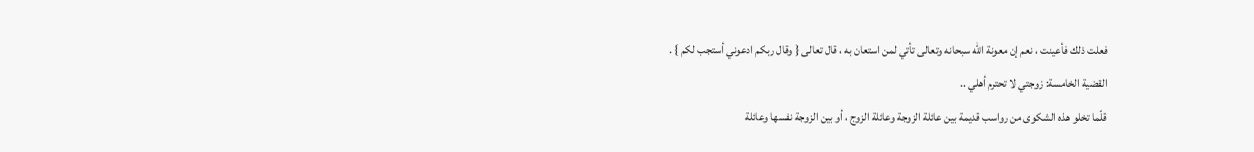فعلت ذلك فأعينت ، نعم إن معونة الله سبحانه وتعالى تأتي لمن استعان به ، قال تعالى { وقال ربكم ادعوني أستجب لكم } .
القضية الخامسة: زوجتي لا تحترم أهلي ..
قلّما تخلو هذه الشكوى من رواسب قديمة بين عائلة الزوجة وعائلة الزوج ، أو بين الزوجة نفسها وعائلة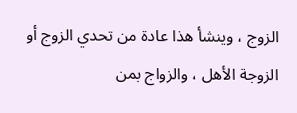الزوج ، وينشأ هذا عادة من تحدي الزوج أو الزوجة الأهل ، والزواج بمن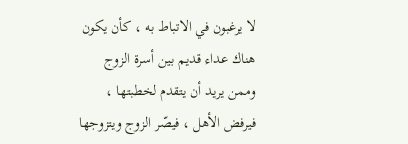لا يرغبون في الاتباط به ، كأن يكون هناك عداء قديم بين أسرة الزوج وممن يريد أن يتقدم لخطبتها ، فيرفض الأهل ، فيصّر الزوج ويتزوجها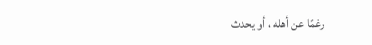رغمًا عن أهله ، أو يحدث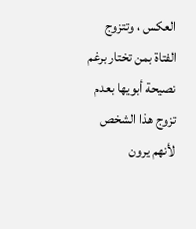العكس ، وتتزوج الفتاة بمن تختار برغم نصيحة أبويها بعدم تزوج هذا الشخص لأنهم يرون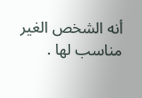أنه الشخص الغير مناسب لها .